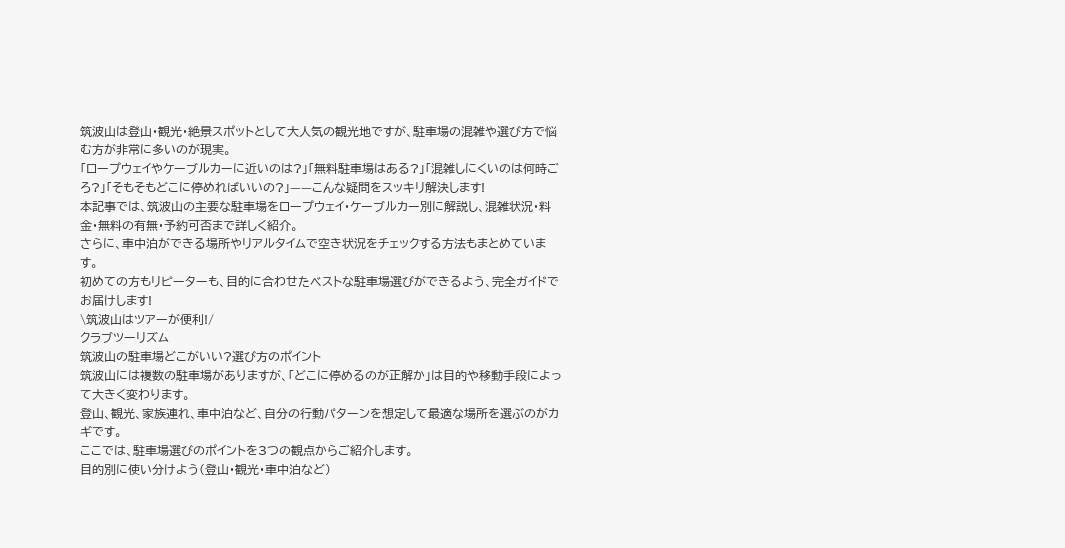筑波山は登山・観光・絶景スポットとして大人気の観光地ですが、駐車場の混雑や選び方で悩む方が非常に多いのが現実。
「ロープウェイやケーブルカーに近いのは?」「無料駐車場はある?」「混雑しにくいのは何時ごろ?」「そもそもどこに停めればいいの?」——こんな疑問をスッキリ解決します!
本記事では、筑波山の主要な駐車場をロープウェイ・ケーブルカー別に解説し、混雑状況・料金・無料の有無・予約可否まで詳しく紹介。
さらに、車中泊ができる場所やリアルタイムで空き状況をチェックする方法もまとめています。
初めての方もリピーターも、目的に合わせたベストな駐車場選びができるよう、完全ガイドでお届けします!
\筑波山はツアーが便利!/
クラブツーリズム
筑波山の駐車場どこがいい?選び方のポイント
筑波山には複数の駐車場がありますが、「どこに停めるのが正解か」は目的や移動手段によって大きく変わります。
登山、観光、家族連れ、車中泊など、自分の行動パターンを想定して最適な場所を選ぶのがカギです。
ここでは、駐車場選びのポイントを3つの観点からご紹介します。
目的別に使い分けよう(登山・観光・車中泊など)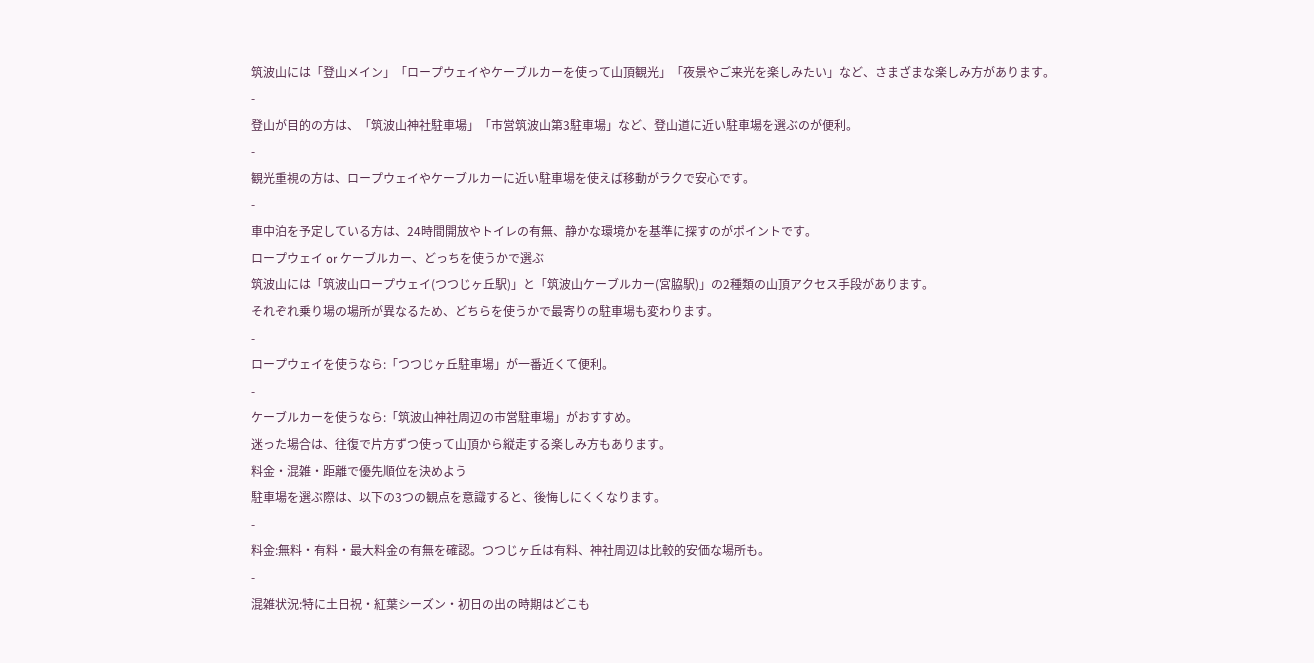筑波山には「登山メイン」「ロープウェイやケーブルカーを使って山頂観光」「夜景やご来光を楽しみたい」など、さまざまな楽しみ方があります。
-
登山が目的の方は、「筑波山神社駐車場」「市営筑波山第3駐車場」など、登山道に近い駐車場を選ぶのが便利。
-
観光重視の方は、ロープウェイやケーブルカーに近い駐車場を使えば移動がラクで安心です。
-
車中泊を予定している方は、24時間開放やトイレの有無、静かな環境かを基準に探すのがポイントです。
ロープウェイ or ケーブルカー、どっちを使うかで選ぶ
筑波山には「筑波山ロープウェイ(つつじヶ丘駅)」と「筑波山ケーブルカー(宮脇駅)」の2種類の山頂アクセス手段があります。
それぞれ乗り場の場所が異なるため、どちらを使うかで最寄りの駐車場も変わります。
-
ロープウェイを使うなら:「つつじヶ丘駐車場」が一番近くて便利。
-
ケーブルカーを使うなら:「筑波山神社周辺の市営駐車場」がおすすめ。
迷った場合は、往復で片方ずつ使って山頂から縦走する楽しみ方もあります。
料金・混雑・距離で優先順位を決めよう
駐車場を選ぶ際は、以下の3つの観点を意識すると、後悔しにくくなります。
-
料金:無料・有料・最大料金の有無を確認。つつじヶ丘は有料、神社周辺は比較的安価な場所も。
-
混雑状況:特に土日祝・紅葉シーズン・初日の出の時期はどこも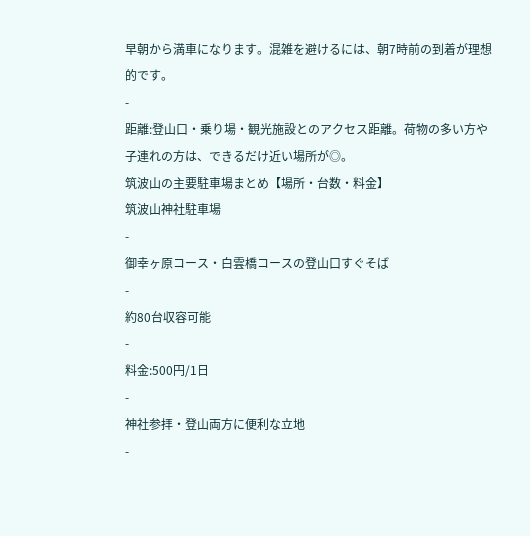早朝から満車になります。混雑を避けるには、朝7時前の到着が理想的です。
-
距離:登山口・乗り場・観光施設とのアクセス距離。荷物の多い方や子連れの方は、できるだけ近い場所が◎。
筑波山の主要駐車場まとめ【場所・台数・料金】
筑波山神社駐車場
-
御幸ヶ原コース・白雲橋コースの登山口すぐそば
-
約80台収容可能
-
料金:500円/1日
-
神社参拝・登山両方に便利な立地
-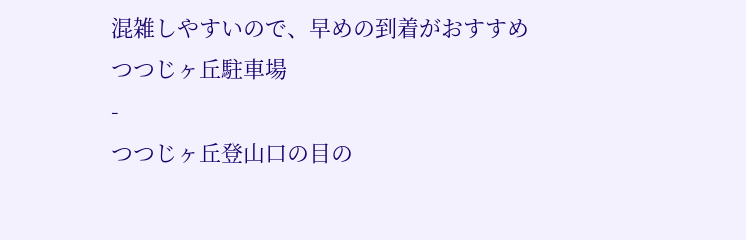混雑しやすいので、早めの到着がおすすめ
つつじヶ丘駐車場
-
つつじヶ丘登山口の目の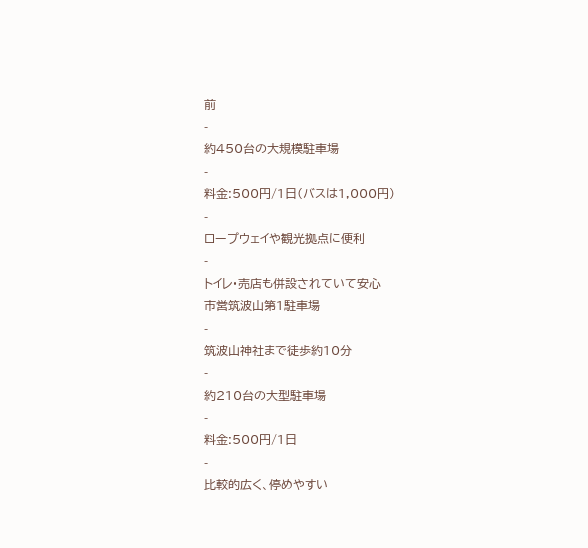前
-
約450台の大規模駐車場
-
料金:500円/1日(バスは1,000円)
-
ロープウェイや観光拠点に便利
-
トイレ・売店も併設されていて安心
市営筑波山第1駐車場
-
筑波山神社まで徒歩約10分
-
約210台の大型駐車場
-
料金:500円/1日
-
比較的広く、停めやすい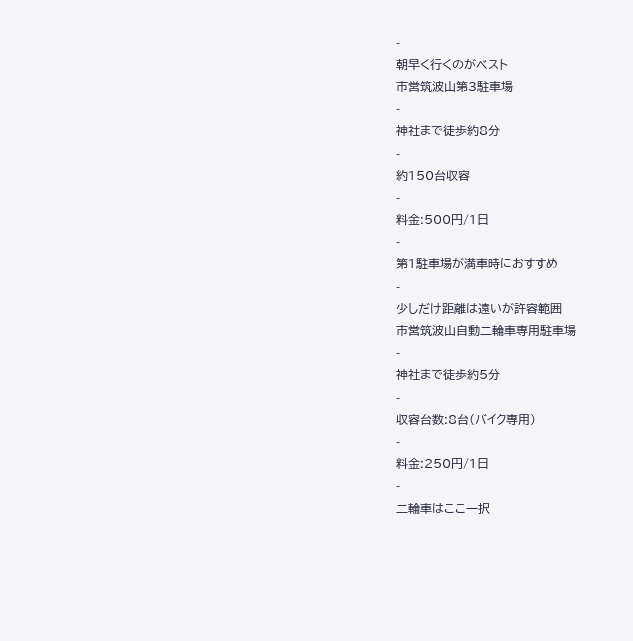-
朝早く行くのがベスト
市営筑波山第3駐車場
-
神社まで徒歩約8分
-
約150台収容
-
料金:500円/1日
-
第1駐車場が満車時におすすめ
-
少しだけ距離は遠いが許容範囲
市営筑波山自動二輪車専用駐車場
-
神社まで徒歩約5分
-
収容台数:8台(バイク専用)
-
料金:250円/1日
-
二輪車はここ一択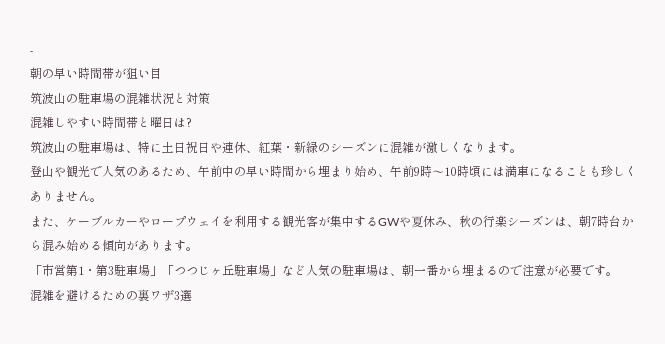-
朝の早い時間帯が狙い目
筑波山の駐車場の混雑状況と対策
混雑しやすい時間帯と曜日は?
筑波山の駐車場は、特に土日祝日や連休、紅葉・新緑のシーズンに混雑が激しくなります。
登山や観光で人気のあるため、午前中の早い時間から埋まり始め、午前9時〜10時頃には満車になることも珍しくありません。
また、ケーブルカーやロープウェイを利用する観光客が集中するGWや夏休み、秋の行楽シーズンは、朝7時台から混み始める傾向があります。
「市営第1・第3駐車場」「つつじヶ丘駐車場」など人気の駐車場は、朝一番から埋まるので注意が必要です。
混雑を避けるための裏ワザ3選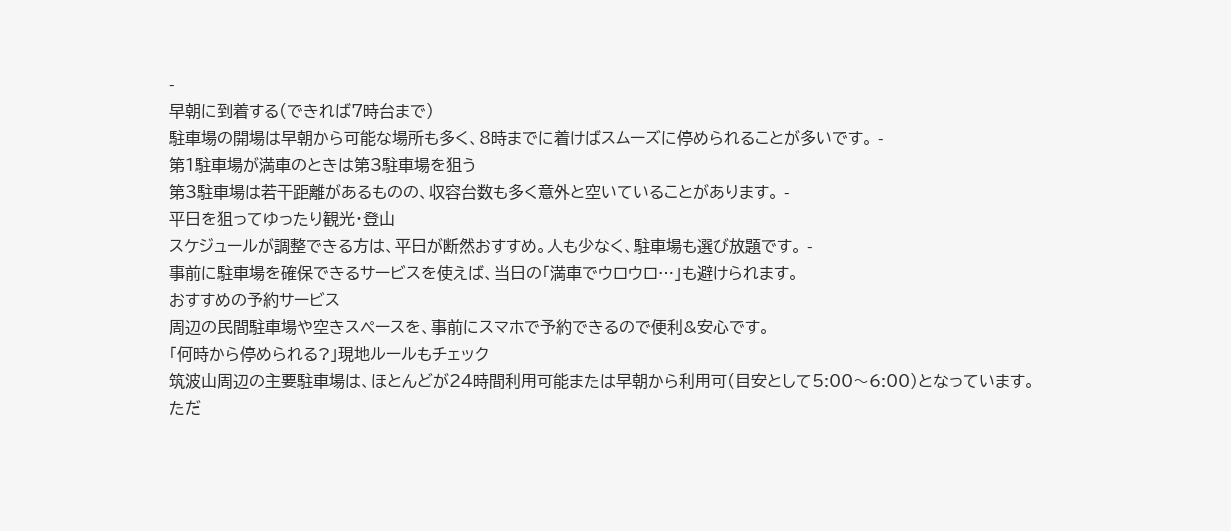-
早朝に到着する(できれば7時台まで)
駐車場の開場は早朝から可能な場所も多く、8時までに着けばスムーズに停められることが多いです。 -
第1駐車場が満車のときは第3駐車場を狙う
第3駐車場は若干距離があるものの、収容台数も多く意外と空いていることがあります。 -
平日を狙ってゆったり観光・登山
スケジュールが調整できる方は、平日が断然おすすめ。人も少なく、駐車場も選び放題です。 -
事前に駐車場を確保できるサービスを使えば、当日の「満車でウロウロ…」も避けられます。
おすすめの予約サービス
周辺の民間駐車場や空きスペースを、事前にスマホで予約できるので便利&安心です。
「何時から停められる?」現地ルールもチェック
筑波山周辺の主要駐車場は、ほとんどが24時間利用可能または早朝から利用可(目安として5:00〜6:00)となっています。
ただ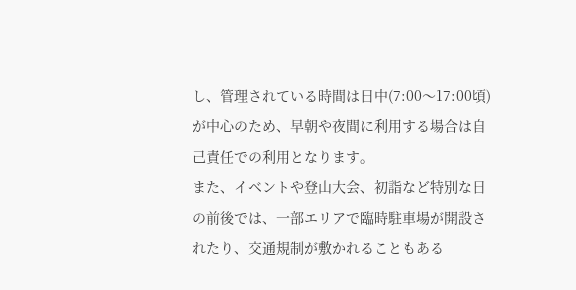し、管理されている時間は日中(7:00〜17:00頃)が中心のため、早朝や夜間に利用する場合は自己責任での利用となります。
また、イベントや登山大会、初詣など特別な日の前後では、一部エリアで臨時駐車場が開設されたり、交通規制が敷かれることもある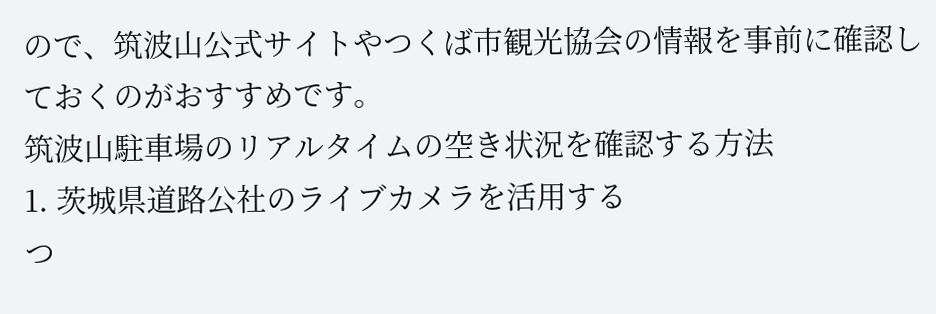ので、筑波山公式サイトやつくば市観光協会の情報を事前に確認しておくのがおすすめです。
筑波山駐車場のリアルタイムの空き状況を確認する方法
1. 茨城県道路公社のライブカメラを活用する
つ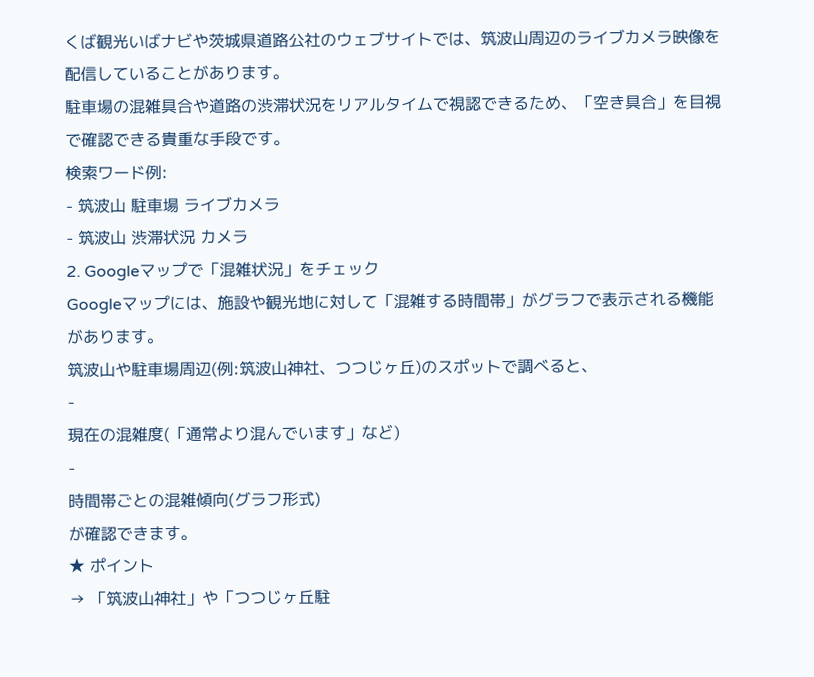くば観光いばナビや茨城県道路公社のウェブサイトでは、筑波山周辺のライブカメラ映像を配信していることがあります。
駐車場の混雑具合や道路の渋滞状況をリアルタイムで視認できるため、「空き具合」を目視で確認できる貴重な手段です。
検索ワード例:
- 筑波山 駐車場 ライブカメラ
- 筑波山 渋滞状況 カメラ
2. Googleマップで「混雑状況」をチェック
Googleマップには、施設や観光地に対して「混雑する時間帯」がグラフで表示される機能があります。
筑波山や駐車場周辺(例:筑波山神社、つつじヶ丘)のスポットで調べると、
-
現在の混雑度(「通常より混んでいます」など)
-
時間帯ごとの混雑傾向(グラフ形式)
が確認できます。
★ ポイント
→ 「筑波山神社」や「つつじヶ丘駐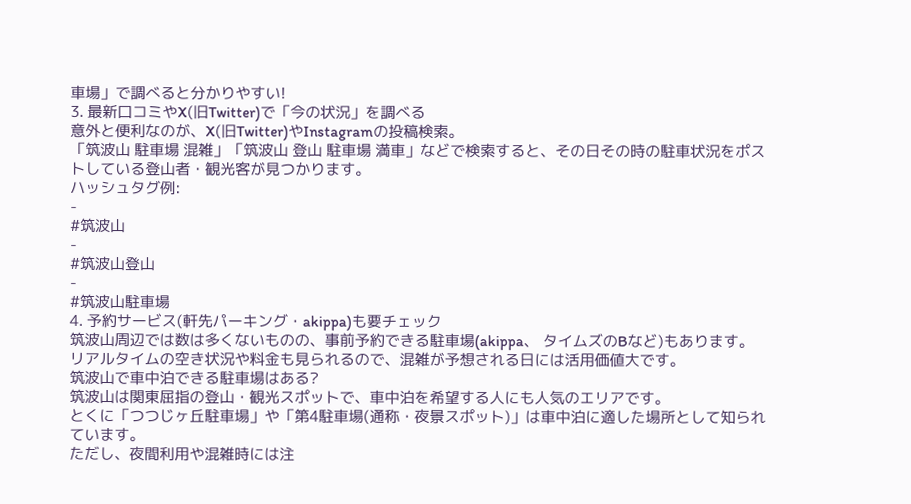車場」で調べると分かりやすい!
3. 最新口コミやX(旧Twitter)で「今の状況」を調べる
意外と便利なのが、X(旧Twitter)やInstagramの投稿検索。
「筑波山 駐車場 混雑」「筑波山 登山 駐車場 満車」などで検索すると、その日その時の駐車状況をポストしている登山者・観光客が見つかります。
ハッシュタグ例:
-
#筑波山
-
#筑波山登山
-
#筑波山駐車場
4. 予約サービス(軒先パーキング・akippa)も要チェック
筑波山周辺では数は多くないものの、事前予約できる駐車場(akippa、 タイムズのBなど)もあります。
リアルタイムの空き状況や料金も見られるので、混雑が予想される日には活用価値大です。
筑波山で車中泊できる駐車場はある?
筑波山は関東屈指の登山・観光スポットで、車中泊を希望する人にも人気のエリアです。
とくに「つつじヶ丘駐車場」や「第4駐車場(通称・夜景スポット)」は車中泊に適した場所として知られています。
ただし、夜間利用や混雑時には注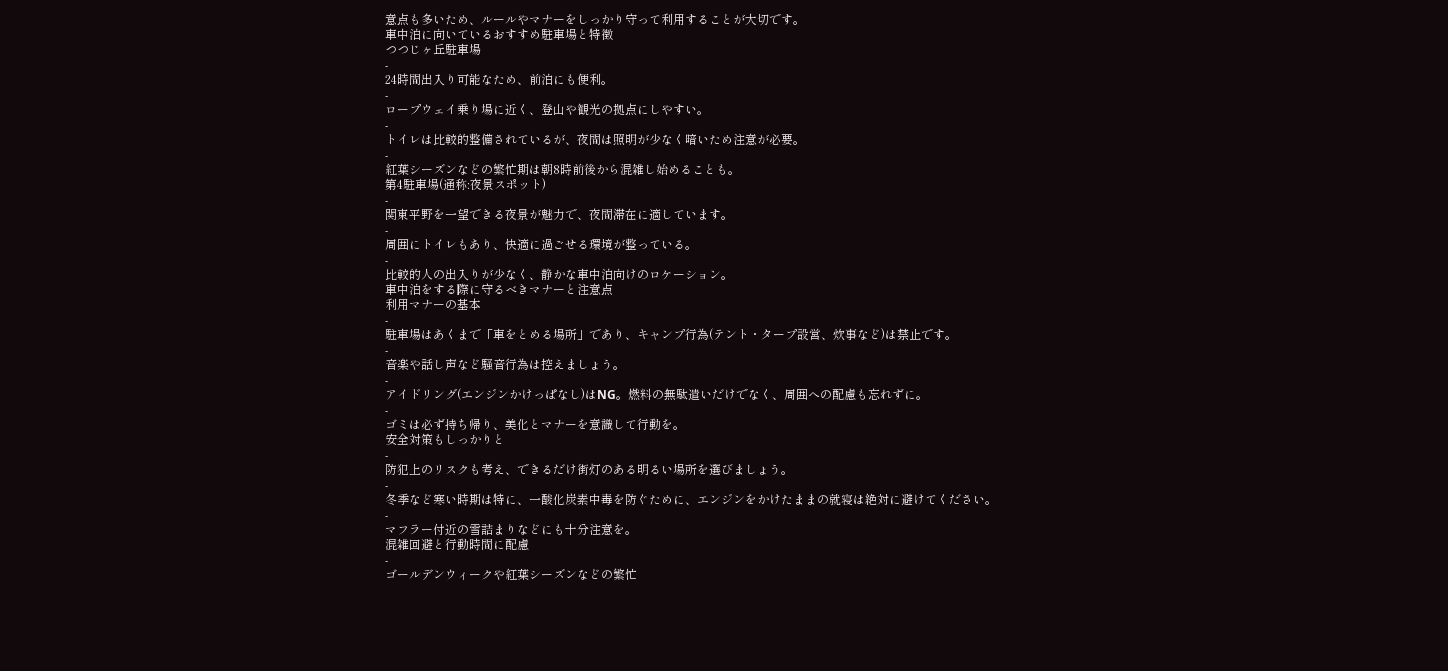意点も多いため、ルールやマナーをしっかり守って利用することが大切です。
車中泊に向いているおすすめ駐車場と特徴
つつじヶ丘駐車場
-
24時間出入り可能なため、前泊にも便利。
-
ロープウェイ乗り場に近く、登山や観光の拠点にしやすい。
-
トイレは比較的整備されているが、夜間は照明が少なく暗いため注意が必要。
-
紅葉シーズンなどの繁忙期は朝8時前後から混雑し始めることも。
第4駐車場(通称:夜景スポット)
-
関東平野を一望できる夜景が魅力で、夜間滞在に適しています。
-
周囲にトイレもあり、快適に過ごせる環境が整っている。
-
比較的人の出入りが少なく、静かな車中泊向けのロケーション。
車中泊をする際に守るべきマナーと注意点
利用マナーの基本
-
駐車場はあくまで「車をとめる場所」であり、キャンプ行為(テント・タープ設営、炊事など)は禁止です。
-
音楽や話し声など騒音行為は控えましょう。
-
アイドリング(エンジンかけっぱなし)はNG。燃料の無駄遣いだけでなく、周囲への配慮も忘れずに。
-
ゴミは必ず持ち帰り、美化とマナーを意識して行動を。
安全対策もしっかりと
-
防犯上のリスクも考え、できるだけ街灯のある明るい場所を選びましょう。
-
冬季など寒い時期は特に、一酸化炭素中毒を防ぐために、エンジンをかけたままの就寝は絶対に避けてください。
-
マフラー付近の雪詰まりなどにも十分注意を。
混雑回避と行動時間に配慮
-
ゴールデンウィークや紅葉シーズンなどの繁忙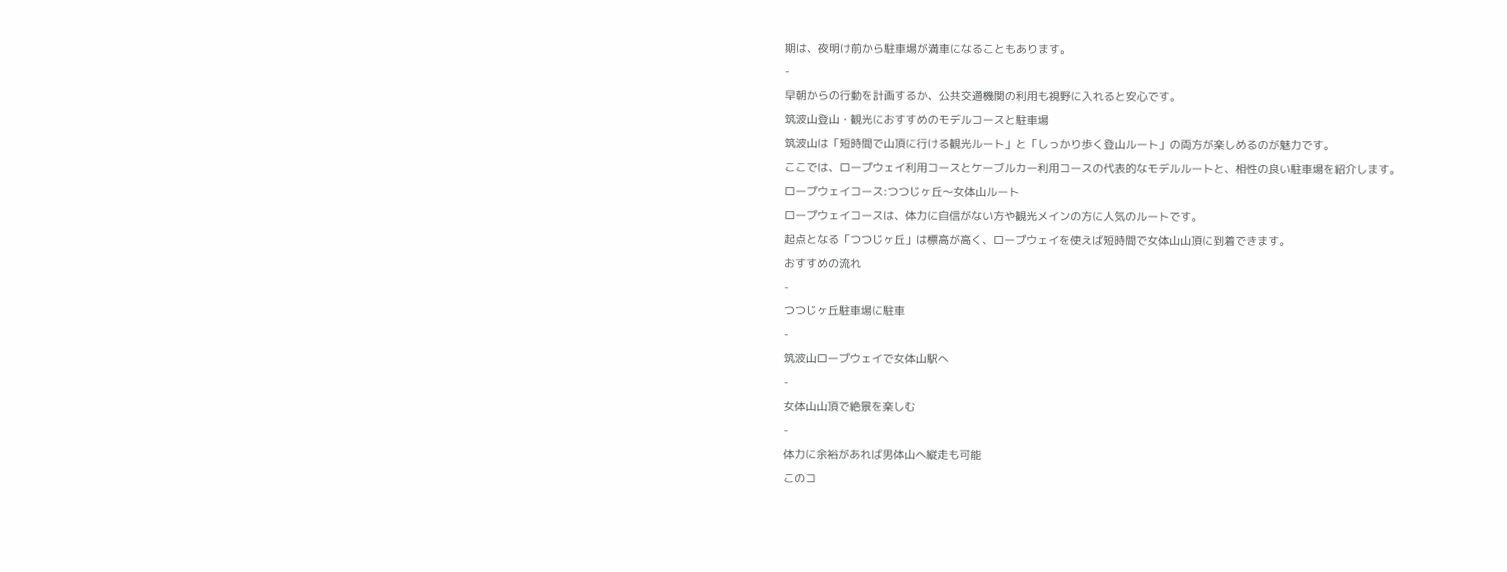期は、夜明け前から駐車場が満車になることもあります。
-
早朝からの行動を計画するか、公共交通機関の利用も視野に入れると安心です。
筑波山登山・観光におすすめのモデルコースと駐車場
筑波山は「短時間で山頂に行ける観光ルート」と「しっかり歩く登山ルート」の両方が楽しめるのが魅力です。
ここでは、ロープウェイ利用コースとケーブルカー利用コースの代表的なモデルルートと、相性の良い駐車場を紹介します。
ロープウェイコース:つつじヶ丘〜女体山ルート
ロープウェイコースは、体力に自信がない方や観光メインの方に人気のルートです。
起点となる「つつじヶ丘」は標高が高く、ロープウェイを使えば短時間で女体山山頂に到着できます。
おすすめの流れ
-
つつじヶ丘駐車場に駐車
-
筑波山ロープウェイで女体山駅へ
-
女体山山頂で絶景を楽しむ
-
体力に余裕があれば男体山へ縦走も可能
このコ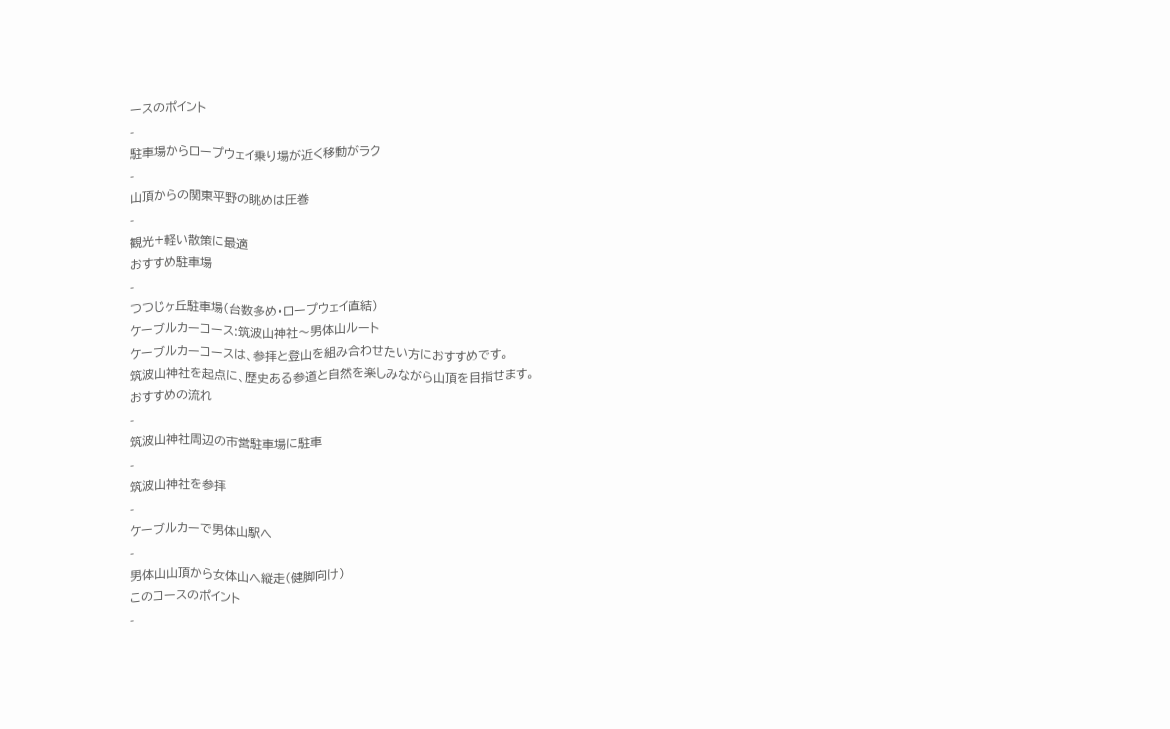ースのポイント
-
駐車場からロープウェイ乗り場が近く移動がラク
-
山頂からの関東平野の眺めは圧巻
-
観光+軽い散策に最適
おすすめ駐車場
-
つつじヶ丘駐車場(台数多め・ロープウェイ直結)
ケーブルカーコース:筑波山神社〜男体山ルート
ケーブルカーコースは、参拝と登山を組み合わせたい方におすすめです。
筑波山神社を起点に、歴史ある参道と自然を楽しみながら山頂を目指せます。
おすすめの流れ
-
筑波山神社周辺の市営駐車場に駐車
-
筑波山神社を参拝
-
ケーブルカーで男体山駅へ
-
男体山山頂から女体山へ縦走(健脚向け)
このコースのポイント
-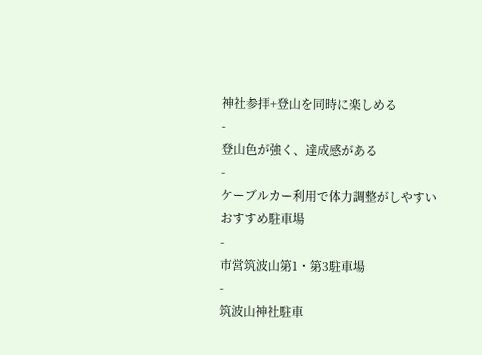神社参拝+登山を同時に楽しめる
-
登山色が強く、達成感がある
-
ケーブルカー利用で体力調整がしやすい
おすすめ駐車場
-
市営筑波山第1・第3駐車場
-
筑波山神社駐車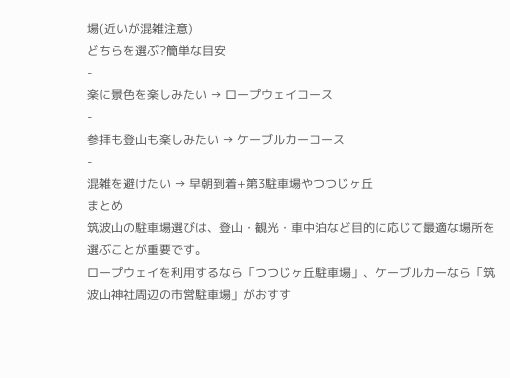場(近いが混雑注意)
どちらを選ぶ?簡単な目安
-
楽に景色を楽しみたい → ロープウェイコース
-
参拝も登山も楽しみたい → ケーブルカーコース
-
混雑を避けたい → 早朝到着+第3駐車場やつつじヶ丘
まとめ
筑波山の駐車場選びは、登山・観光・車中泊など目的に応じて最適な場所を選ぶことが重要です。
ロープウェイを利用するなら「つつじヶ丘駐車場」、ケーブルカーなら「筑波山神社周辺の市営駐車場」がおすす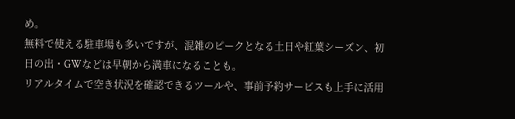め。
無料で使える駐車場も多いですが、混雑のピークとなる土日や紅葉シーズン、初日の出・GWなどは早朝から満車になることも。
リアルタイムで空き状況を確認できるツールや、事前予約サービスも上手に活用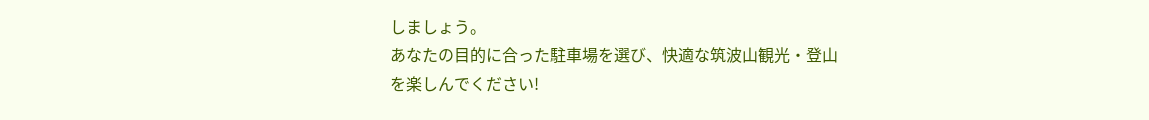しましょう。
あなたの目的に合った駐車場を選び、快適な筑波山観光・登山を楽しんでください!